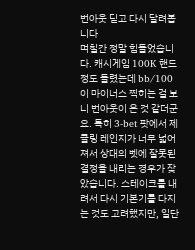번아웃 딛고 다시 달려봅니다
며칠간 정말 힘들었습니다. 캐시게임 100K 핸드 정도 돌렸는데 bb/100 이 마이너스 찍히는 걸 보니 번아웃이 온 것 같더군요. 특히 3-bet 팟에서 제 콜링 레인지가 너무 넓어져서 상대의 벳에 잘못된 결정을 내리는 경우가 잦았습니다. 스테이크를 내려서 다시 기본기를 다지는 것도 고려했지만, 일단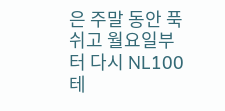은 주말 동안 푹 쉬고 월요일부터 다시 NL100 테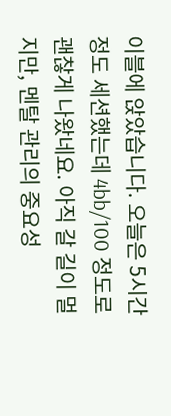이블에 앉았습니다. 오늘은 5시간 정도 세션했는데 4bb/100 정도로 괜찮게 나왔네요. 아직 갈 길이 멀지만, 멘탈 관리의 중요성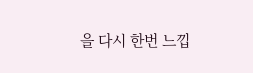을 다시 한번 느낍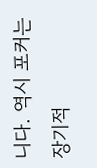니다. 역시 포커는 장기적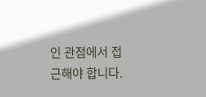인 관점에서 접근해야 합니다.